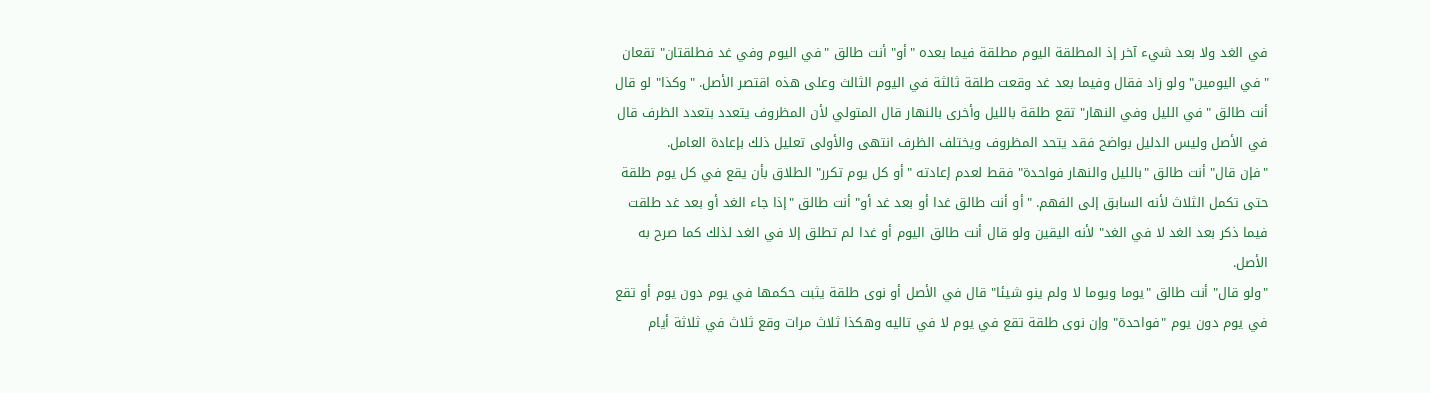في الغد ولا بعد شيء آخر إذ المطلقة اليوم مطلقة فيما بعده "أو" أنت طالق "في اليوم وفي غد فطلقتان" تقعان "في اليومين" ولو زاد فقال وفيما بعد غد وقعت طلقة ثالثة في اليوم الثالث وعلى هذه اقتصر الأصل. "وكذا" لو قال أنت طالق "في الليل وفي النهار" تقع طلقة بالليل وأخرى بالنهار قال المتولي لأن المظروف يتعدد بتعدد الظرف قال في الأصل وليس الدليل بواضح فقد يتحد المظروف ويختلف الظرف انتهى والأولى تعليل ذلك بإعادة العامل.
"فإن قال" أنت طالق "بالليل والنهار فواحدة" فقط لعدم إعادته "أو كل يوم تكرر" الطلاق بأن يقع في كل يوم طلقة حتى تكمل الثلاث لأنه السابق إلى الفهم. "أو أنت طالق غدا أو بعد غد أو" أنت طالق "إذا جاء الغد أو بعد غد طلقت فيما ذكر بعد الغد لا في الغد" لأنه اليقين ولو قال أنت طالق اليوم أو غدا لم تطلق إلا في الغد لذلك كما صرح به الأصل.
"ولو قال" أنت طالق "يوما ويوما لا ولم ينو شيئا" قال في الأصل أو نوى طلقة يثبت حكمها في يوم دون يوم أو تقع في يوم دون يوم "فواحدة" وإن نوى طلقة تقع في يوم لا في تاليه وهكذا ثلاث مرات وقع ثلاث في ثلاثة أيام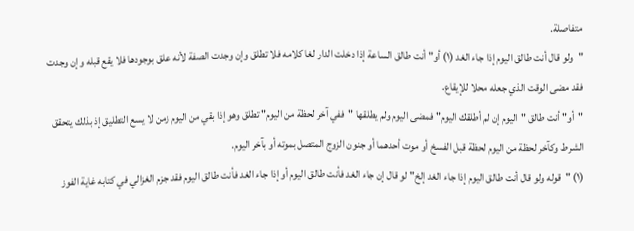متفاصلة.
"ولو قال أنت طالق اليوم إذا جاء الغد (١) أو" أنت طالق الساعة إذا دخلت الدار لغا كلامه فلا تطلق وإن وجدت الصفة لأنه علق بوجودها فلا يقع قبله وإن وجدت فقد مضى الوقت الذي جعله محلا للإيقاع.
"أو" أنت طالق "اليوم إن لم أطلقك اليوم" فمضى اليوم ولم يطلقها "ففي آخر لحظة من اليوم" تطلق وهو إذا بقي من اليوم زمن لا يسع التطليق إذ بذلك يتحقق الشرط وكآخر لحظة من اليوم لحظة قبل الفسخ أو موت أحدهما أو جنون الزوج المتصل بموته أو بآخر اليوم.
(١) "قوله ولو قال أنت طالق اليوم إذا جاء الغد إلخ" لو قال إن جاء الغد فأنت طالق اليوم أو إذا جاء الغد فأنت طالق اليوم فقد جزم الغزالي في كتابه غاية الفوز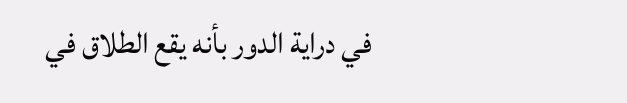في دراية الدور بأنه يقع الطلاق في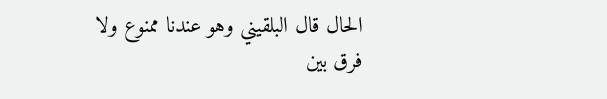الحال قال البلقيني وهو عندنا ممنوع ولا فرق بين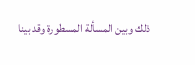ذلك وبين المسألة المسطورة وقد بينا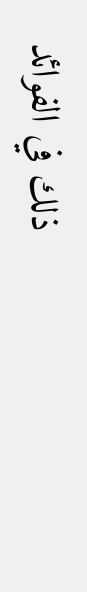ذلك في الفوائد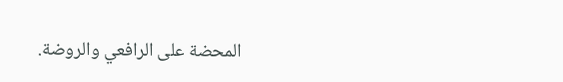المحضة على الرافعي والروضة.